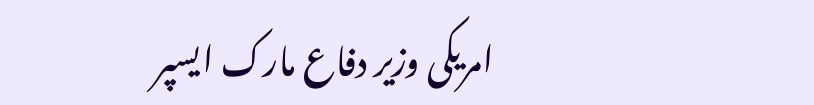امریکی وزیر دفاع مارک ایسپر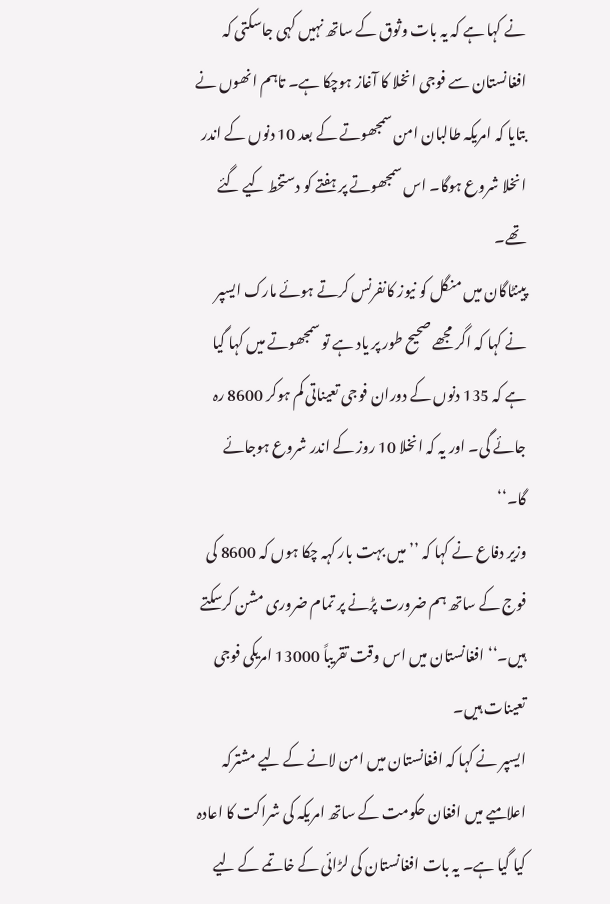نے کہا ہے کہ یہ بات وثوق کے ساتھ نہیں کہی جاسکتی کہ افغانستان سے فوجی انخلا کا آغاز ہوچکا ہے۔ تاہم انھوں نے بتایا کہ امریکہ طالبان امن سمجھوتے کے بعد 10 دنوں کے اندر انخلا شروع ہوگا۔ اس سمجھوتے پر ہفتے کو دستخط کیے گئے تھے۔
پینٹاگان میں منگل کو نیوز کانفرنس کرتے ہوئے مارک ایسپر نے کہا کہ اگر مجھے صحیح طور پر یاد ہے تو سمجھوتے میں کہا گیا ہے کہ 135 دنوں کے دوران فوجی تعیناتی کم ہوکر 8600 رہ جائے گی۔ اور یہ کہ انخلا 10 روز کے اندر شروع ہوجائے گا۔‘‘
وزیر دفاع نے کہا کہ ’’میں بہت بار کہہ چکا ہوں کہ 8600 کی فوج کے ساتھ ہم ضرورت پڑنے پر تمام ضروری مشن کرسکتے ہیں۔‘‘ افغانستان میں اس وقت تقریباً 13000 امریکی فوجی تعینات ہیں۔
ایسپر نے کہا کہ افغانستان میں امن لانے کے لیے مشترکہ اعلامیے میں افغان حکومت کے ساتھ امریکہ کی شراکت کا اعادہ کیا گیا ہے۔ یہ بات افغانستان کی لڑائی کے خاتمے کے لیے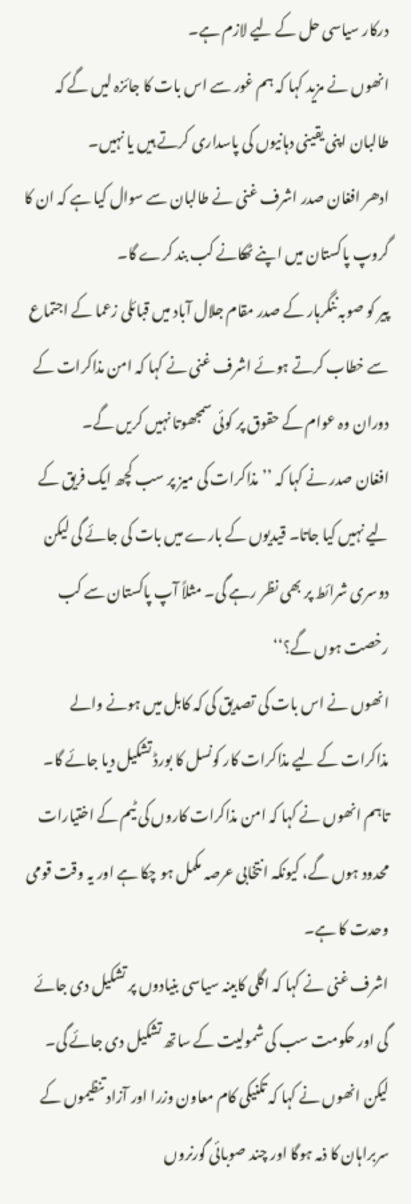درکار سیاسی حل کے لیے لازم ہے۔
انھوں نے مزید کہا کہ ہم غور سے اس بات کا جائزہ لیں گے کہ طالبان اپنی یقینی دہانیوں کی پاسداری کرتے ہیں یا نہیں۔
ادھر افغان صدر اشرف غنی نے طالبان سے سوال کیا ہے کہ ان کا گروپ پاکستان میں اپنے ٹھکانے کب بند کرے گا۔
پیر کو صوبہ ننگرہار کے صدر مقام جلال آباد میں قبائلی زعما کے اجتماع سے خطاب کرتے ہوئے اشرف غنی نے کہا کہ امن مذاکرات کے دوران وہ عوام کے حقوق پر کوئی سمجھوتا نہیں کریں گے۔
افغان صدر نے کہا کہ ’’مذاکرات کی میز پر سب کچھ ایک فریق کے لیے نہیں کیا جاتا۔ قیدیوں کے بارے میں بات کی جائے گی لیکن دوسری شرائط پر بھی نظر رہے گی۔ مثلاً آپ پاکستان سے کب رخصت ہوں گے؟‘‘
انھوں نے اس بات کی تصدیق کی کہ کابل میں ہونے والے مذاکرات کے لیے مذاکرات کار کونسل کا بورڈ تشکیل دیا جائے گا۔
تاہم انھوں نے کہا کہ امن مذاکرات کاروں کی ٹیم کے اختیارات محدود ہوں گے، کیونکہ انتخابی عرصہ مکمل ہو چکا ہے اور یہ وقت قومی وحدت کا ہے۔
اشرف غنی نے کہا کہ اگلی کابینہ سیاسی بنیادوں پر تشکیل دی جائے گی اور حکومت سب کی شمولیت کے ساتھ تشکیل دی جائے گی۔ لیکن انھوں نے کہا کہ تکنیکی کام معاون وزرا اور آزاد تنظیموں کے سربراہان کا ذمہ ہوگا اور چند صوبائی گورنروں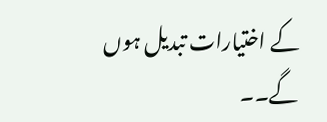کے اختیارات تبدیل ہوں گے۔۔